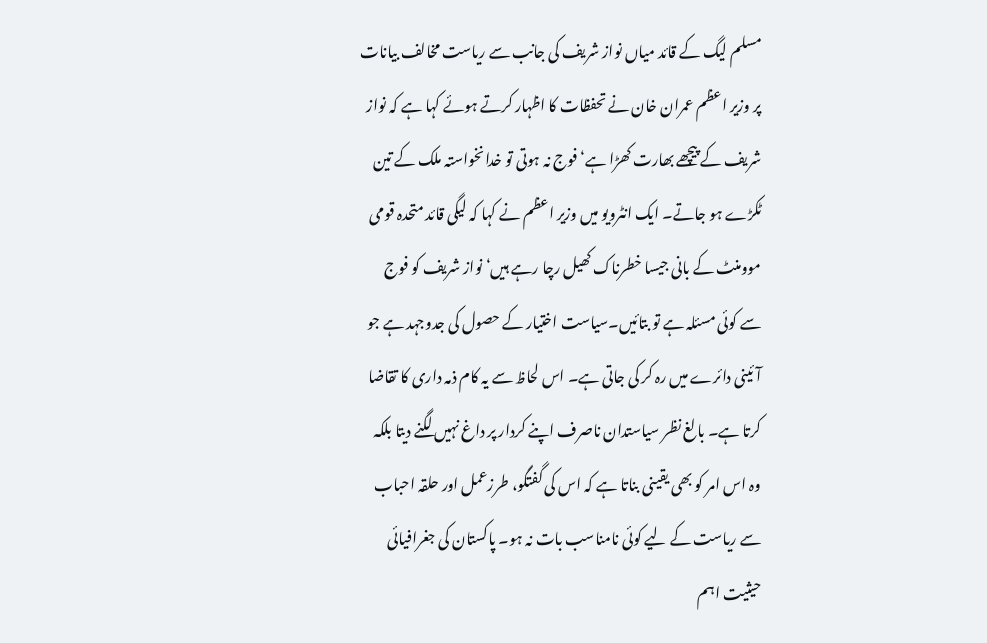مسلم لیگ کے قائد میاں نواز شریف کی جانب سے ریاست مخالف بیانات پر وزیر اعظم عمران خان نے تحفظات کا اظہار کرتے ہوئے کہا ہے کہ نواز شریف کے پیچھے بھارت کھڑا ہے‘ فوج نہ ہوتی تو خدانخواستہ ملک کے تین ٹکڑے ہو جاتے۔ ایک انٹرویو میں وزیر اعظم نے کہا کہ لیگی قائد متحدہ قومی موومنٹ کے بانی جیسا خطرناک کھیل رچا رہے ہیں‘ نواز شریف کو فوج سے کوئی مسئلہ ہے تو بتائیں۔سیاست اختیار کے حصول کی جدوجہد ہے جو آئینی دائرے میں رہ کر کی جاتی ہے۔ اس لحاظ سے یہ کام ذمہ داری کا تقاضا کرتا ہے۔ بالغ نظر سیاستدان ناصرف اپنے کردار پر داغ نہیں لگنے دیتا بلکہ وہ اس امر کو بھی یقینی بناتا ہے کہ اس کی گفتگو، طرزعمل اور حلقہ احباب سے ریاست کے لیے کوئی نامناسب بات نہ ہو۔ پاکستان کی جغرافیائی حیثیت اہم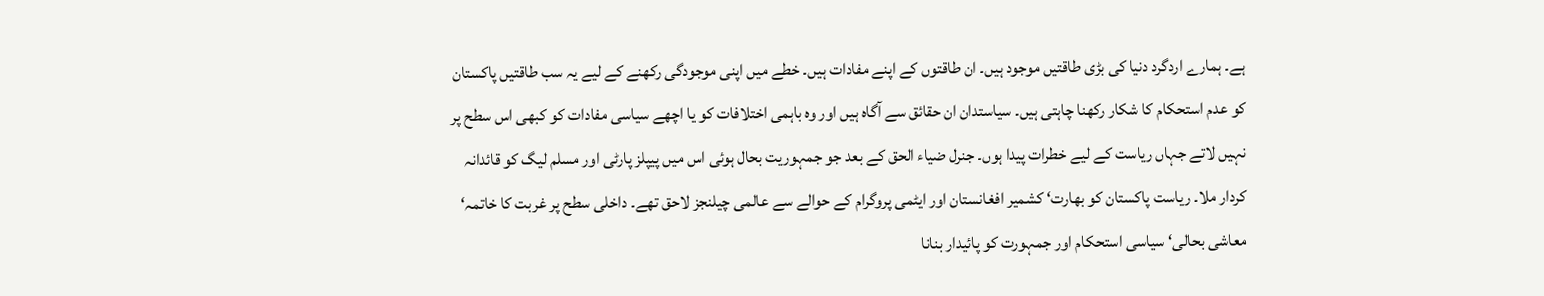ہے۔ ہمارے اردگرد دنیا کی بڑی طاقتیں موجود ہیں۔ ان طاقتوں کے اپنے مفادات ہیں۔ خطے میں اپنی موجودگی رکھنے کے لیے یہ سب طاقتیں پاکستان کو عدم استحکام کا شکار رکھنا چاہتی ہیں۔ سیاستدان ان حقائق سے آگاہ ہیں اور وہ باہمی اختلافات کو یا اچھے سیاسی مفادات کو کبھی اس سطح پر نہیں لاتے جہاں ریاست کے لیے خطرات پیدا ہوں۔ جنرل ضیاء الحق کے بعد جو جمہوریت بحال ہوئی اس میں پیپلز پارٹی اور مسلم لیگ کو قائدانہ کردار ملا۔ ریاست پاکستان کو بھارت‘ کشمیر افغانستان اور ایٹمی پروگرام کے حوالے سے عالمی چیلنجز لاحق تھے۔ داخلی سطح پر غربت کا خاتمہ‘ معاشی بحالی‘ سیاسی استحکام اور جمہورت کو پائیدار بنانا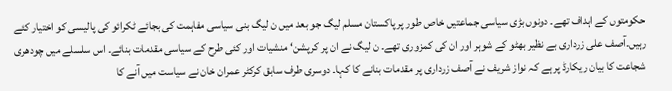حکومتوں کے اہداف تھے۔ دونوں بڑی سیاسی جماعتیں خاص طور پر پاکستان مسلم لیگ جو بعد میں ن لیگ بنی سیاسی مفاہمت کی بجائے ٹکرائو کی پالیسی کو اختیار کئے رہیں۔آصف علی زرداری بے نظیر بھٹو کے شوہر اور ان کی کمزوری تھے۔ ن لیگ نے ان پر کرپشن‘ منشیات اور کئی طرح کے سیاسی مقدمات بنائے۔ اس سلسلے میں چودھری شجاعت کا بیان ریکارڈ پر ہے کہ نواز شریف نے آصف زرداری پر مقدمات بنانے کا کہا۔ دوسری طرف سابق کرکٹر عمران خان نے سیاست میں آنے کا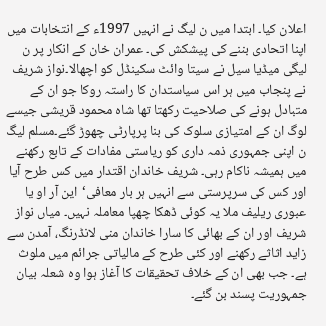اعلان کیا۔ ابتدا میں ن لیگ نے انہیں 1997ء کے انتخابات میں اپنا اتحادی بننے کی پیشکش کی۔ عمران خان کے انکار پر ن لیگی میڈیا سیل نے سیتا وائٹ سکینڈل کو اچھالا۔نواز شریف نے پنجاب میں ہر اس سیاستدان کا راستہ روکا جو ان کے متبادل ہونے کی صلاحیت رکھتا تھا شاہ محمود قریشی جیسے لوگ ان کے امتیازی سلوک کی بنا پرپارٹی چھوڑ گئے۔مسلم لیگ ن اپنی جمہوری ذمہ داری کو ریاستی مفادات کے تابع رکھنے میں ہمیشہ ناکام رہی۔ شریف خاندان اقتدار میں کس طرح آیا اور کس کی سرپرستی سے انہیں ہر بار معافی‘این آر او یا عبوری ریلیف ملا یہ کوئی ڈھکا چھپا معاملہ نہیں۔ میاں نواز شریف اور ان کے بھائی کا سارا خاندان منی لانڈرنگ، آمدن سے زاید اثاثے رکھنے اور کئی طرح کے مالیاتی جرائم میں ملوث ہے۔ جب بھی ان کے خلاف تحقیقات کا آغاز ہوا وہ شعلہ بیان جمہوریت پسند بن گئے۔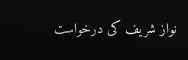نواز شریف کی درخواست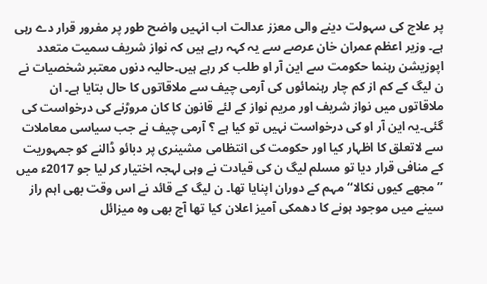پر علاج کی سہولت دینے والی معزز عدالت اب انہیں واضح طور پر مفرور قرار دے رہی ہے۔ وزیر اعظم عمران خان عرصے سے یہ کہہ رہے ہیں کہ نواز شریف سمیت متعدد اپوزیشن رہنما حکومت سے این آر او طلب کر رہے ہیں۔حالیہ دنوں معتبر شخصیات نے ن لیگ کے کم از کم چار رہنمائوں کی آرمی چیف سے ملاقاتوں کا حال بتایا ہے۔ ان ملاقاتوں میں نواز شریف اور مریم نواز کے لئے قانون کا کان مروڑنے کی درخواست کی گئی۔یہ این آر او کی درخواست نہیں تو کیا ہے ؟ آرمی چیف نے جب سیاسی معاملات سے لاتعلق کا اظہار کیا اور حکومت کی انتظامی مشینری پر دبائو ڈالنے کو جمہوریت کے منافی قرار دیا تو مسلم لیگ ن کی قیادت نے وہی لہجہ اختیار کر لیا جو 2017ء میں ’’مجھے کیوں نکالا‘‘ مہم کے دوران اپنایا تھا۔ ن لیگ کے قائد نے اس وقت بھی اہم راز سینے میں موجود ہونے کا دھمکی آمیز اعلان کیا تھا آج بھی وہ میزائل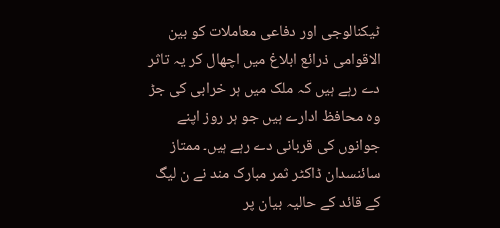ٹیکنالوجی اور دفاعی معاملات کو بین الاقوامی ذرائع ابلاغ میں اچھال کر یہ تاثر دے رہے ہیں کہ ملک میں ہر خرابی کی جڑ وہ محافظ ادارے ہیں جو ہر روز اپنے جوانوں کی قربانی دے رہے ہیں۔ ممتاز سائنسدان ڈاکٹر ثمر مبارک مند نے ن لیگ کے قائد کے حالیہ بیان پر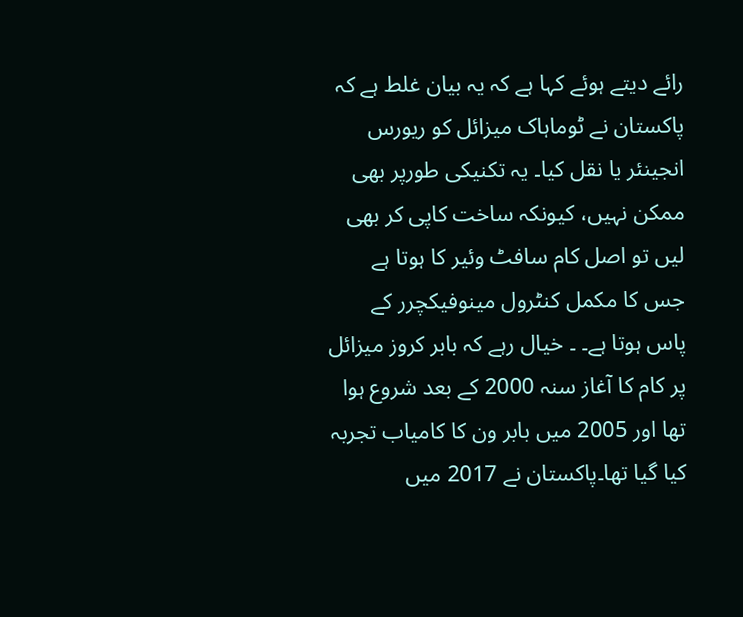رائے دیتے ہوئے کہا ہے کہ یہ بیان غلط ہے کہ پاکستان نے ٹوماہاک میزائل کو ریورس انجینئر یا نقل کیا۔ یہ تکنیکی طورپر بھی ممکن نہیں، کیونکہ ساخت کاپی کر بھی لیں تو اصل کام سافٹ وئیر کا ہوتا ہے جس کا مکمل کنٹرول مینوفیکچرر کے پاس ہوتا ہے۔ ۔ خیال رہے کہ بابر کروز میزائل پر کام کا آغاز سنہ 2000 کے بعد شروع ہوا تھا اور 2005 میں بابر ون کا کامیاب تجربہ کیا گیا تھا۔پاکستان نے 2017 میں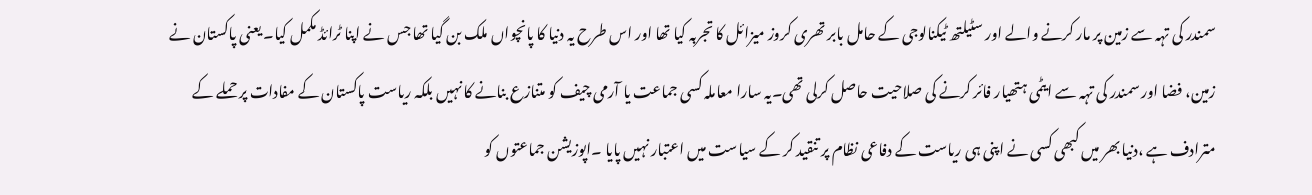سمندر کی تہہ سے زمین پر مار کرنے والے اور سٹیلتھ ٹیکنالوجی کے حامل بابر تھری کروز میزائل کا تجربہ کیا تھا اور اس طرح یہ دنیا کا پانچواں ملک بن گیا تھا جس نے اپنا ٹرائڈ مکمل کیا۔ یعنی پاکستان نے زمین، فضا اور سمندر کی تہہ سے ایٹمی ہتھیار فائر کرنے کی صلاحیت حاصل کرلی تھی۔یہ سارا معاملہ کسی جماعت یا آرمی چیف کو متنازع بنانے کا نہیں بلکہ ریاست پاکستان کے مفادات پر حملے کے مترادف ہے ،دنیا بھر میں کبھی کسی نے اپنی ہی ریاست کے دفاعی نظام پر تنقید کر کے سیاست میں اعتبار نہیں پایا ۔اپوزیشن جماعتوں کو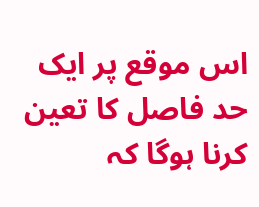اس موقع پر ایک حد فاصل کا تعین کرنا ہوگا کہ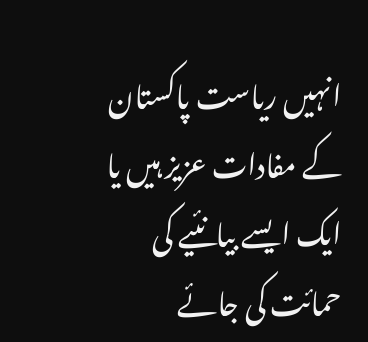انہیں ریاست پاکستان کے مفادات عزیز ہیں یا ایک ایسے بیانئیے کی حمائت کی جائے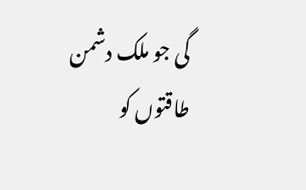گی جو ملک دشمن طاقتوں کو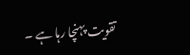تقویت پہنچا رہا ہے ۔